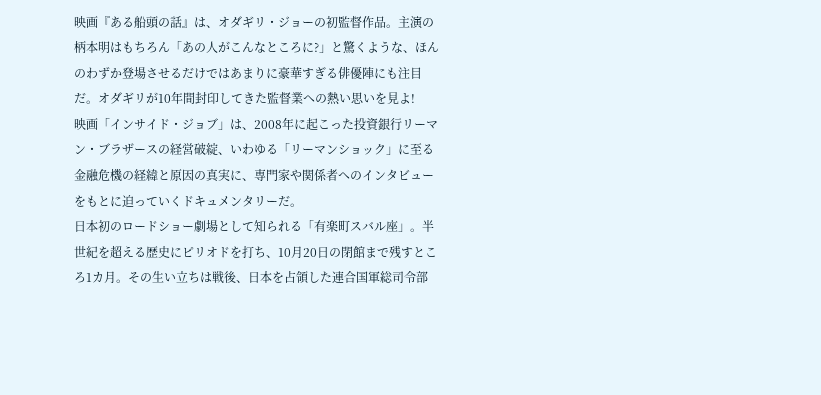映画『ある船頭の話』は、オダギリ・ジョーの初監督作品。主演の柄本明はもちろん「あの人がこんなところに?」と驚くような、ほんのわずか登場させるだけではあまりに豪華すぎる俳優陣にも注目だ。オダギリが10年間封印してきた監督業への熱い思いを見よ!
映画「インサイド・ジョブ」は、2008年に起こった投資銀行リーマン・ブラザースの経営破綻、いわゆる「リーマンショック」に至る金融危機の経緯と原因の真実に、専門家や関係者へのインタビューをもとに迫っていくドキュメンタリーだ。
日本初のロードショー劇場として知られる「有楽町スバル座」。半世紀を超える歴史にピリオドを打ち、10月20日の閉館まで残すところ1カ月。その生い立ちは戦後、日本を占領した連合国軍総司令部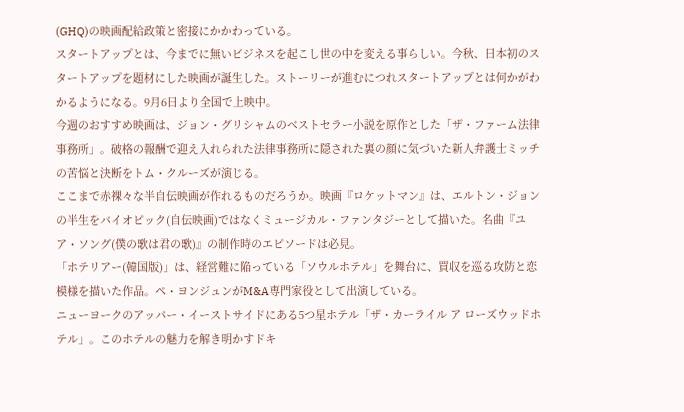(GHQ)の映画配給政策と密接にかかわっている。
スタートアップとは、今までに無いビジネスを起こし世の中を変える事らしい。今秋、日本初のスタートアップを題材にした映画が誕生した。ストーリーが進むにつれスタートアップとは何かがわかるようになる。9月6日より全国で上映中。
今週のおすすめ映画は、ジョン・グリシャムのベストセラー小説を原作とした「ザ・ファーム法律事務所」。破格の報酬で迎え入れられた法律事務所に隠された裏の顔に気づいた新人弁護士ミッチの苦悩と決断をトム・クルーズが演じる。
ここまで赤裸々な半自伝映画が作れるものだろうか。映画『ロケットマン』は、エルトン・ジョンの半生をバイオピック(自伝映画)ではなくミュージカル・ファンタジーとして描いた。名曲『ユア・ソング(僕の歌は君の歌)』の制作時のエピソードは必見。
「ホテリアー(韓国版)」は、経営難に陥っている「ソウルホテル」を舞台に、買収を巡る攻防と恋模様を描いた作品。ペ・ヨンジュンがM&A専門家役として出演している。
ニューヨークのアッパー・イーストサイドにある5つ星ホテル「ザ・カーライル ア ローズウッドホテル」。このホテルの魅力を解き明かすドキ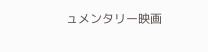ュメンタリー映画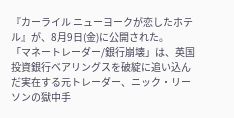『カーライル ニューヨークが恋したホテル』が、8月9日(金)に公開された。
「マネートレーダー/銀行崩壊」は、英国投資銀行ベアリングスを破綻に追い込んだ実在する元トレーダー、ニック・リーソンの獄中手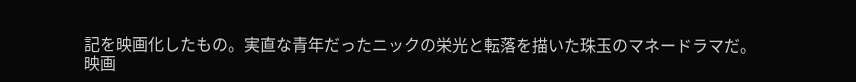記を映画化したもの。実直な青年だったニックの栄光と転落を描いた珠玉のマネードラマだ。
映画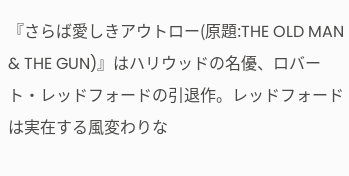『さらば愛しきアウトロー(原題:THE OLD MAN & THE GUN)』はハリウッドの名優、ロバート・レッドフォードの引退作。レッドフォードは実在する風変わりな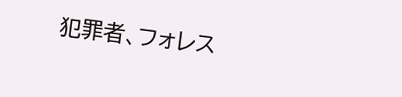犯罪者、フォレス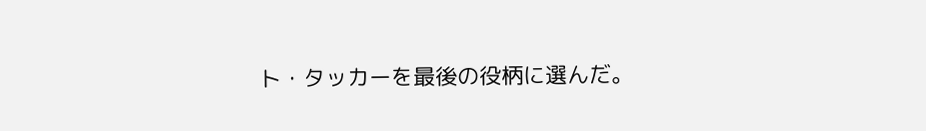ト・タッカーを最後の役柄に選んだ。